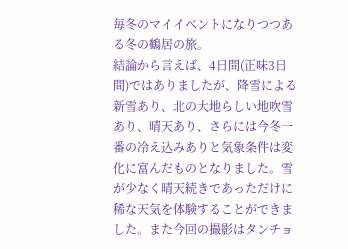毎冬のマイイベントになりつつある冬の鶴居の旅。
結論から言えば、4日間(正味3日間)ではありましたが、降雪による新雪あり、北の大地らしい地吹雪あり、晴天あり、さらには今冬一番の冷え込みありと気象条件は変化に富んだものとなりました。雪が少なく晴天続きであっただけに稀な天気を体験することができました。また今回の撮影はタンチョ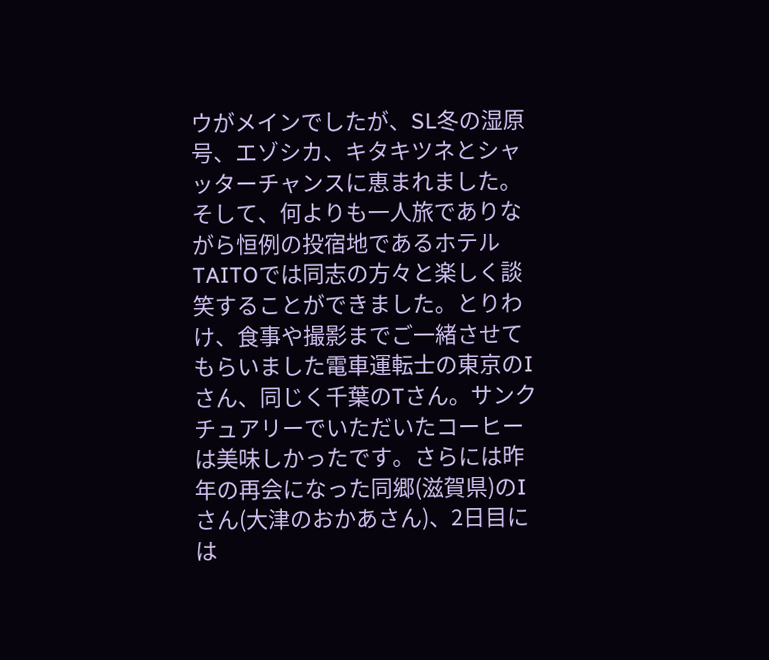ウがメインでしたが、SL冬の湿原号、エゾシカ、キタキツネとシャッターチャンスに恵まれました。
そして、何よりも一人旅でありながら恒例の投宿地であるホテルTAITOでは同志の方々と楽しく談笑することができました。とりわけ、食事や撮影までご一緒させてもらいました電車運転士の東京のIさん、同じく千葉のTさん。サンクチュアリーでいただいたコーヒーは美味しかったです。さらには昨年の再会になった同郷(滋賀県)のIさん(大津のおかあさん)、2日目には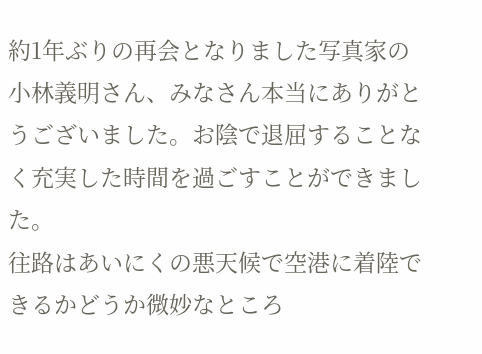約1年ぶりの再会となりました写真家の小林義明さん、みなさん本当にありがとうございました。お陰で退屈することなく充実した時間を過ごすことができました。
往路はあいにくの悪天候で空港に着陸できるかどうか微妙なところ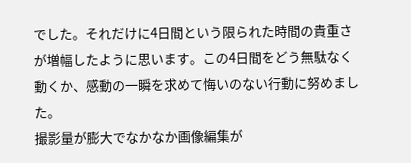でした。それだけに4日間という限られた時間の貴重さが増幅したように思います。この4日間をどう無駄なく動くか、感動の一瞬を求めて悔いのない行動に努めました。
撮影量が膨大でなかなか画像編集が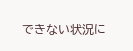できない状況に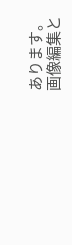あります。
画像編集と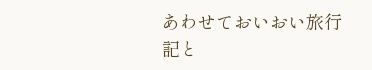あわせておいおい旅行記と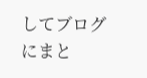してブログにまと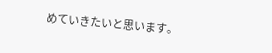めていきたいと思います。